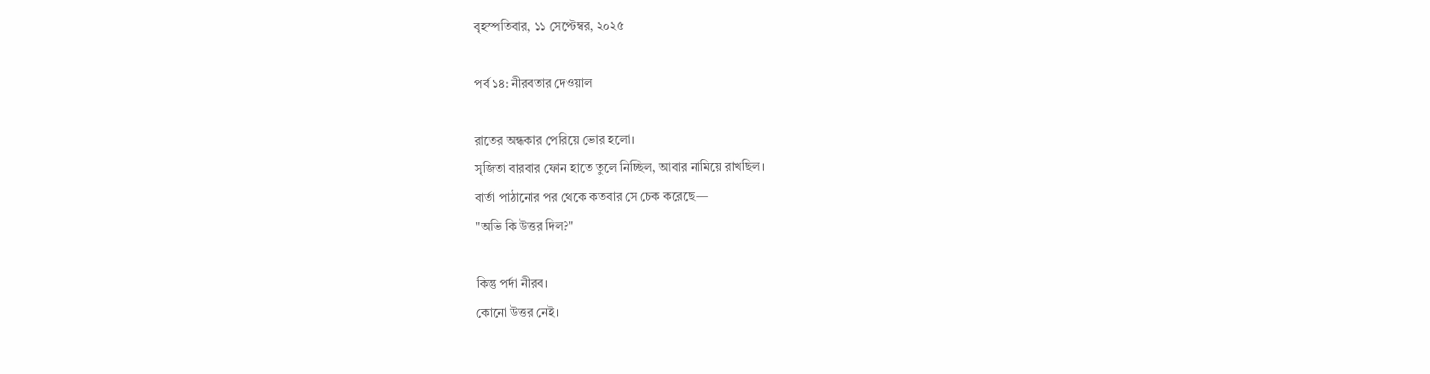বৃহস্পতিবার, ১১ সেপ্টেম্বর, ২০২৫

পর্ব ১৪: নীরবতার দেওয়াল

রাতের অন্ধকার পেরিয়ে ভোর হলো।
সৃজিতা বারবার ফোন হাতে তুলে নিচ্ছিল, আবার নামিয়ে রাখছিল।
বার্তা পাঠানোর পর থেকে কতবার সে চেক করেছে—
"অভি কি উত্তর দিল?"

কিন্তু পর্দা নীরব।
কোনো উত্তর নেই।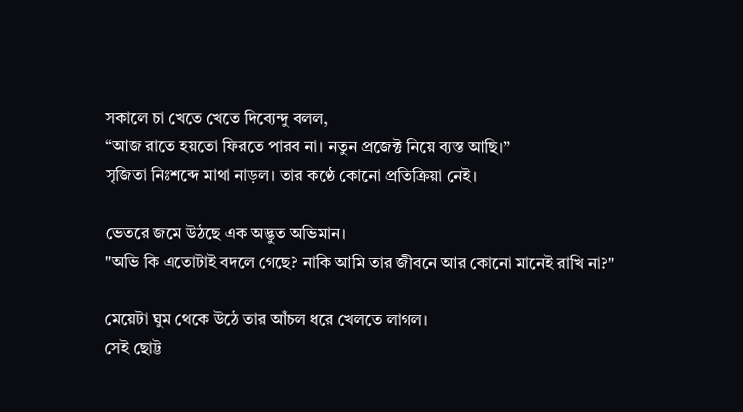সকালে চা খেতে খেতে দিব্যেন্দু বলল,
“আজ রাতে হয়তো ফিরতে পারব না। নতুন প্রজেক্ট নিয়ে ব্যস্ত আছি।”
সৃজিতা নিঃশব্দে মাথা নাড়ল। তার কণ্ঠে কোনো প্রতিক্রিয়া নেই।

ভেতরে জমে উঠছে এক অদ্ভুত অভিমান।
"অভি কি এতোটাই বদলে গেছে? নাকি আমি তার জীবনে আর কোনো মানেই রাখি না?"

মেয়েটা ঘুম থেকে উঠে তার আঁচল ধরে খেলতে লাগল।
সেই ছোট্ট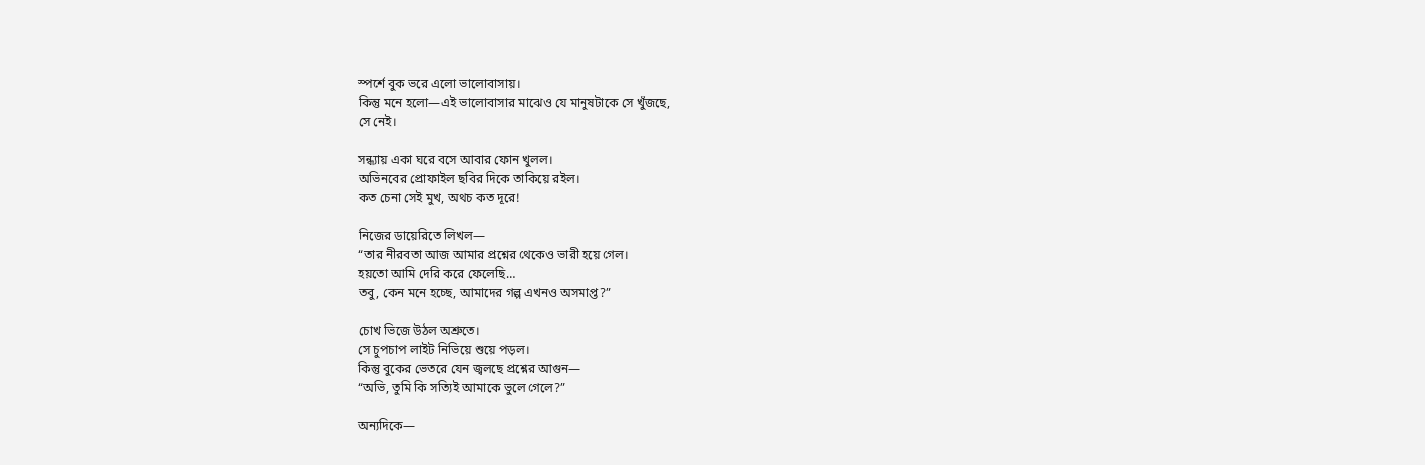স্পর্শে বুক ভরে এলো ভালোবাসায়।
কিন্তু মনে হলো—এই ভালোবাসার মাঝেও যে মানুষটাকে সে খুঁজছে,
সে নেই।

সন্ধ্যায় একা ঘরে বসে আবার ফোন খুলল।
অভিনবের প্রোফাইল ছবির দিকে তাকিয়ে রইল।
কত চেনা সেই মুখ, অথচ কত দূরে!

নিজের ডায়েরিতে লিখল—
“তার নীরবতা আজ আমার প্রশ্নের থেকেও ভারী হয়ে গেল।
হয়তো আমি দেরি করে ফেলেছি…
তবু, কেন মনে হচ্ছে, আমাদের গল্প এখনও অসমাপ্ত?”

চোখ ভিজে উঠল অশ্রুতে।
সে চুপচাপ লাইট নিভিয়ে শুয়ে পড়ল।
কিন্তু বুকের ভেতরে যেন জ্বলছে প্রশ্নের আগুন—
“অভি, তুমি কি সত্যিই আমাকে ভুলে গেলে?”

অন্যদিকে—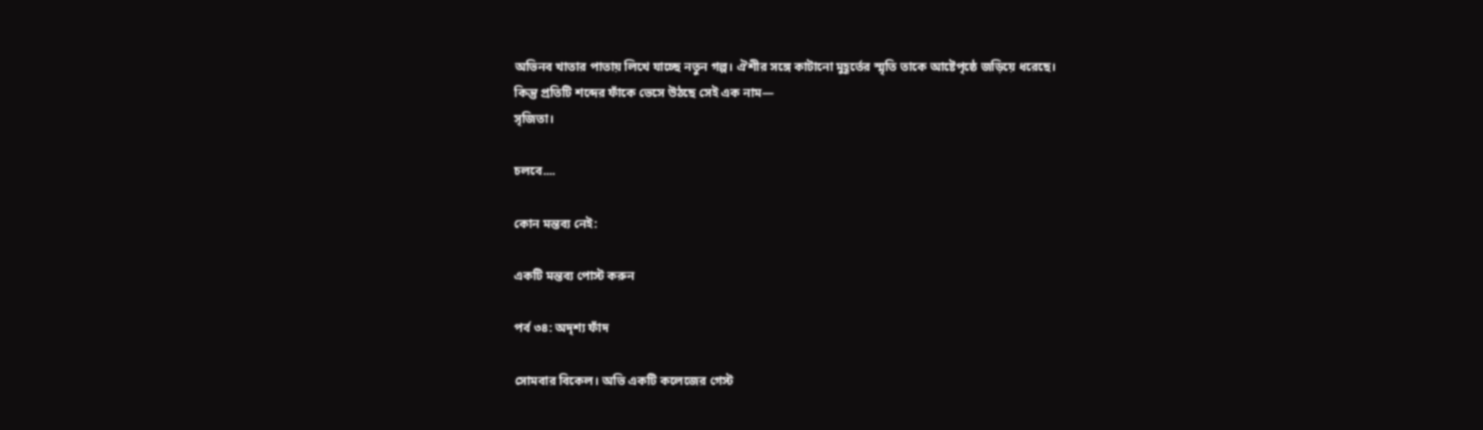অভিনব খাতার পাতায় লিখে যাচ্ছে নতুন গল্প। ঐশীর সঙ্গে কাটানো মুহূর্তের স্মৃতি তাকে আষ্টেপৃষ্ঠে জড়িয়ে ধরেছে।
কিন্তু প্রতিটি শব্দের ফাঁকে ভেসে উঠছে সেই এক নাম—
সৃজিতা।

চলবে....

কোন মন্তব্য নেই:

একটি মন্তব্য পোস্ট করুন

পর্ব ৩৪: অদৃশ্য ফাঁদ

সোমবার বিকেল। অভি একটি কলেজের গেস্ট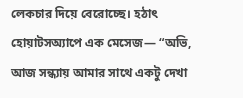লেকচার দিয়ে বেরোচ্ছে। হঠাৎ হোয়াটসঅ্যাপে এক মেসেজ— “অভি, আজ সন্ধ্যায় আমার সাথে একটু দেখা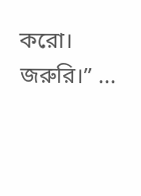করো। জরুরি।” ...